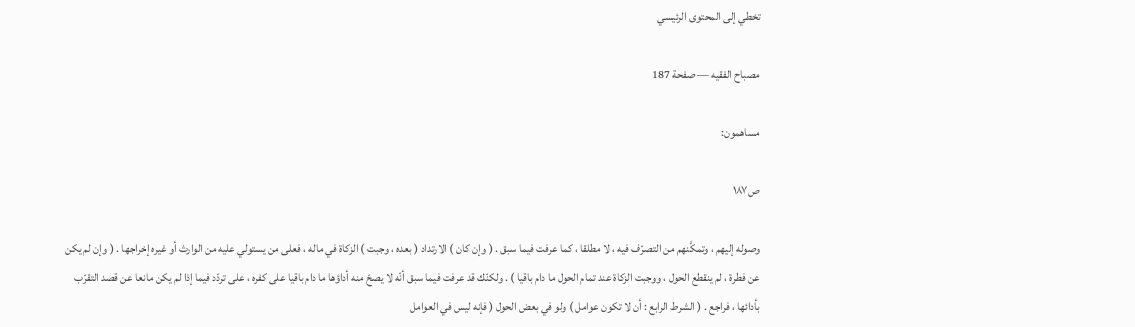تخطي إلى المحتوى الرئيسي

مصباح الفقيه — صفحة 187

مساهمون:

ص١٨٧

وصوله إليهم ، وتمكَّنهم من التصرّف فيه ، لا مطلقا ، كما عرفت فيما سبق . ( وإن كان ) الارتداد ( بعده ، وجبت ) الزكاة في ماله ، فعلى من يستولي عليه من الوارث أو غيره إخراجها . ( وإن لم يكن عن فطرة ، لم ينقطع الحول ، ووجبت الزكاة عند تمام الحول ما دام باقيا ) . ولكنّك قد عرفت فيما سبق أنّه لا يصحّ منه أداؤها ما دام باقيا على كفره ، على تردّد فيما إذا لم يكن مانعا عن قصد التقرّب بأدائها ، فراجع . ( الشرط الرابع : أن لا تكون عوامل ) ولو في بعض الحول ( فإنه ليس في العوامل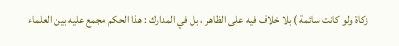زكاة ولو كانت سائمة ) بلا خلاف فيه على الظاهر ، بل في المدارك : هذا الحكم مجمع عليه بين العلماء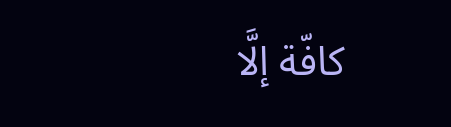كافّة إلَّا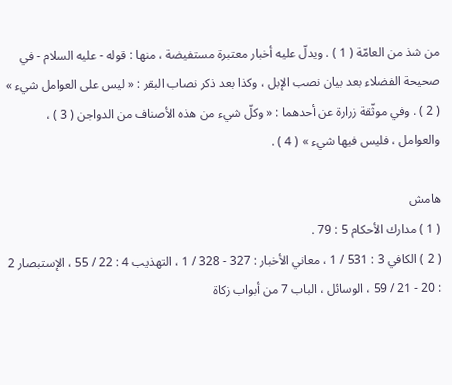من شذ من العامّة ( 1 ) . ويدلّ عليه أخبار معتبرة مستفيضة ، منها : قوله - عليه السلام - في صحيحة الفضلاء بعد بيان نصب الإبل ، وكذا بعد ذكر نصاب البقر : « ليس على العوامل شيء » ( 2 ) . وفي موثّقة زرارة عن أحدهما : « وكلّ شيء من هذه الأصناف من الدواجن ( 3 ) ، والعوامل ، فليس فيها شيء » ( 4 ) .

هامش
( 1 ) مدارك الأحكام 5 : 79 .
( 2 ) الكافي 3 : 531 / 1 ، معاني الأخبار : 327 - 328 / 1 ، التهذيب 4 : 22 / 55 ، الإستبصار 2 : 20 - 21 / 59 ، الوسائل ، الباب 7 من أبواب زكاة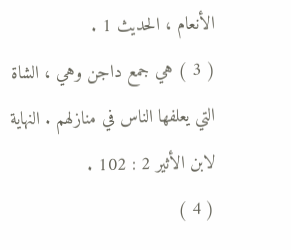الأنعام ، الحديث 1 .
( 3 ) هي جمع داجن وهي ، الشاة التي يعلفها الناس في منازلهم . النهاية لابن الأثير 2 : 102 .
( 4 )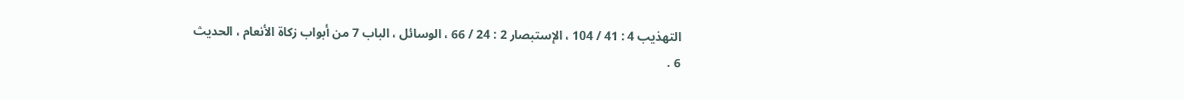التهذيب 4 : 41 / 104 ، الإستبصار 2 : 24 / 66 ، الوسائل ، الباب 7 من أبواب زكاة الأنعام ، الحديث 6 .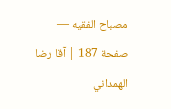مصباح الفقيه — صفحة 187 | آقا رضا الهمداني